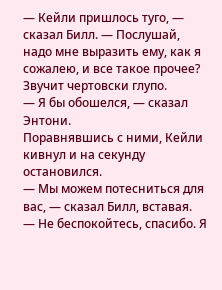— Кейли пришлось туго, — сказал Билл. — Послушай, надо мне выразить ему, как я сожалею, и все такое прочее? Звучит чертовски глупо.
— Я бы обошелся, — сказал Энтони.
Поравнявшись с ними, Кейли кивнул и на секунду остановился.
— Мы можем потесниться для вас, — сказал Билл, вставая.
— Не беспокойтесь, спасибо. Я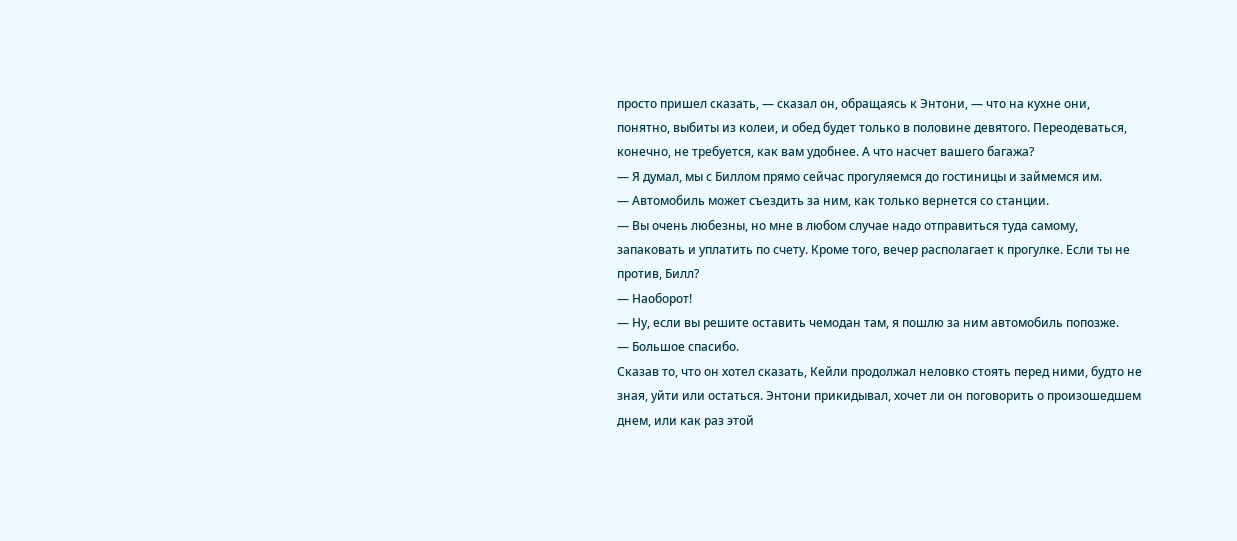просто пришел сказать, — сказал он, обращаясь к Энтони, — что на кухне они, понятно, выбиты из колеи, и обед будет только в половине девятого. Переодеваться, конечно, не требуется, как вам удобнее. А что насчет вашего багажа?
— Я думал, мы с Биллом прямо сейчас прогуляемся до гостиницы и займемся им.
— Автомобиль может съездить за ним, как только вернется со станции.
— Вы очень любезны, но мне в любом случае надо отправиться туда самому, запаковать и уплатить по счету. Кроме того, вечер располагает к прогулке. Если ты не против, Билл?
— Наоборот!
— Ну, если вы решите оставить чемодан там, я пошлю за ним автомобиль попозже.
— Большое спасибо.
Сказав то, что он хотел сказать, Кейли продолжал неловко стоять перед ними, будто не зная, уйти или остаться. Энтони прикидывал, хочет ли он поговорить о произошедшем днем, или как раз этой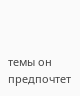темы он предпочтет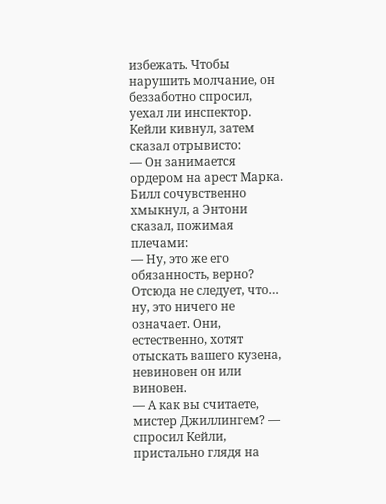избежать. Чтобы нарушить молчание, он беззаботно спросил, уехал ли инспектор.
Кейли кивнул, затем сказал отрывисто:
— Он занимается ордером на арест Марка.
Билл сочувственно хмыкнул, а Энтони сказал, пожимая плечами:
— Ну, это же его обязанность, верно? Отсюда не следует, что… ну, это ничего не означает. Они, естественно, хотят отыскать вашего кузена, невиновен он или виновен.
— А как вы считаете, мистер Джиллингем? — спросил Кейли, пристально глядя на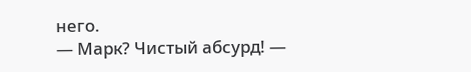него.
— Марк? Чистый абсурд! —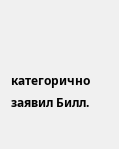категорично заявил Билл.